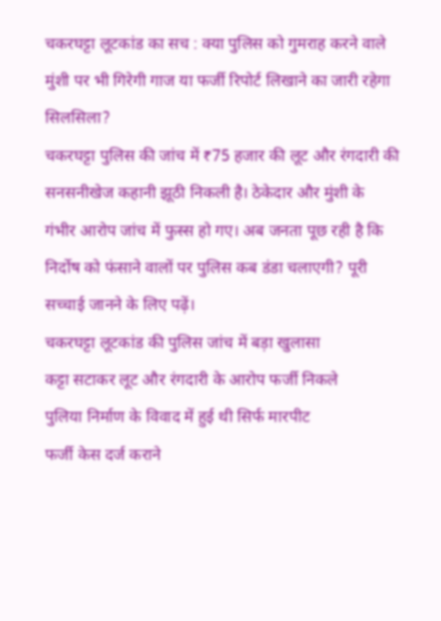चकरघट्टा लूटकांड का सच : क्या पुलिस को गुमराह करने वाले मुंशी पर भी गिरेगी गाज या फर्जी रिपोर्ट लिखाने का जारी रहेगा सिलसिला?
चकरघट्टा पुलिस की जांच में ₹75 हजार की लूट और रंगदारी की सनसनीखेज कहानी झूठी निकली है। ठेकेदार और मुंशी के गंभीर आरोप जांच में फुस्स हो गए। अब जनता पूछ रही है कि निर्दोष को फंसाने वालों पर पुलिस कब डंडा चलाएगी? पूरी सच्चाई जानने के लिए पढ़ें।
चकरघट्टा लूटकांड की पुलिस जांच में बड़ा खुलासा
कट्टा सटाकर लूट और रंगदारी के आरोप फर्जी निकले
पुलिया निर्माण के विवाद में हुई थी सिर्फ मारपीट
फर्जी केस दर्ज कराने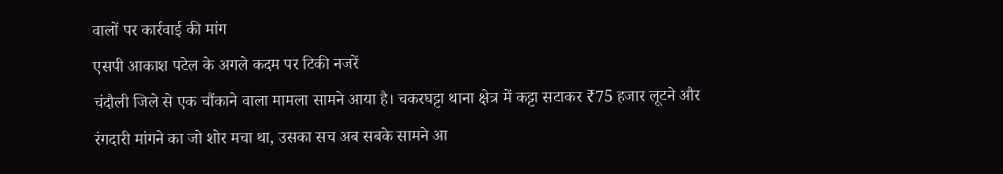वालों पर कार्रवाई की मांग
एसपी आकाश पटेल के अगले कदम पर टिकी नजरें
चंदौली जिले से एक चौंकाने वाला मामला सामने आया है। चकरघट्टा थाना क्षेत्र में कट्टा सटाकर ₹75 हजार लूटने और रंगदारी मांगने का जो शोर मचा था, उसका सच अब सबके सामने आ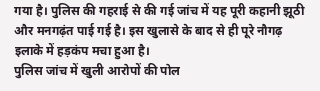गया है। पुलिस की गहराई से की गई जांच में यह पूरी कहानी झूठी और मनगढ़ंत पाई गई है। इस खुलासे के बाद से ही पूरे नौगढ़ इलाके में हड़कंप मचा हुआ है।
पुलिस जांच में खुली आरोपों की पोल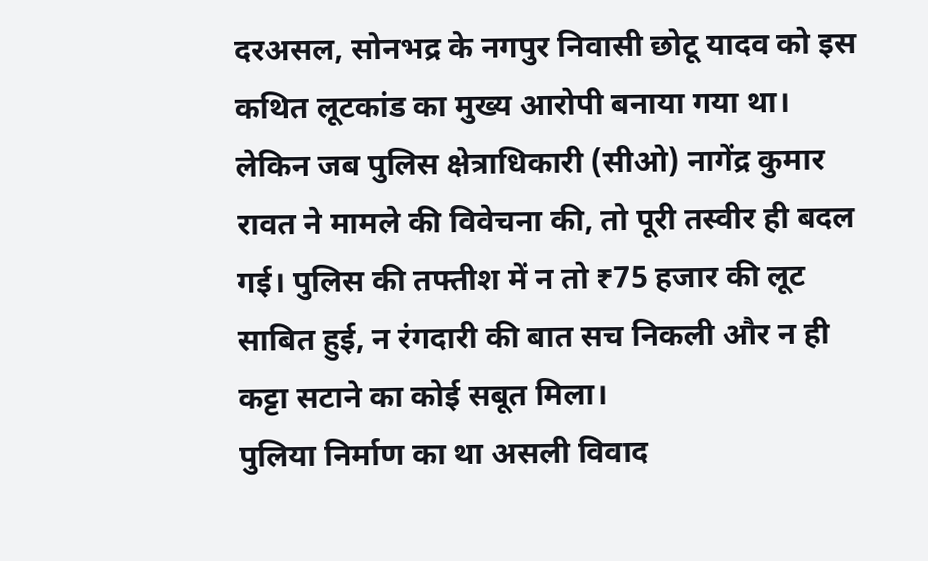दरअसल, सोनभद्र के नगपुर निवासी छोटू यादव को इस कथित लूटकांड का मुख्य आरोपी बनाया गया था। लेकिन जब पुलिस क्षेत्राधिकारी (सीओ) नागेंद्र कुमार रावत ने मामले की विवेचना की, तो पूरी तस्वीर ही बदल गई। पुलिस की तफ्तीश में न तो ₹75 हजार की लूट साबित हुई, न रंगदारी की बात सच निकली और न ही कट्टा सटाने का कोई सबूत मिला।
पुलिया निर्माण का था असली विवाद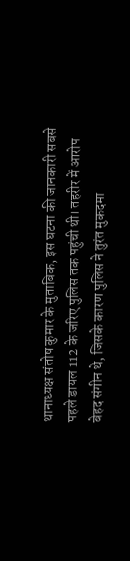थानाध्यक्ष संतोष कुमार के मुताबिक, इस घटना की जानकारी सबसे पहले डायल 112 के जरिए पुलिस तक पहुंची थी। तहरीर में आरोप बेहद संगीन थे, जिसके कारण पुलिस ने तुरंत मुकदमा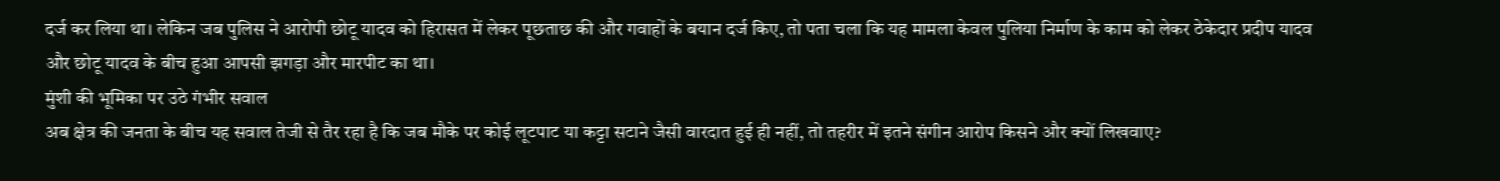दर्ज कर लिया था। लेकिन जब पुलिस ने आरोपी छोटू यादव को हिरासत में लेकर पूछताछ की और गवाहों के बयान दर्ज किए, तो पता चला कि यह मामला केवल पुलिया निर्माण के काम को लेकर ठेकेदार प्रदीप यादव और छोटू यादव के बीच हुआ आपसी झगड़ा और मारपीट का था।
मुंशी की भूमिका पर उठे गंभीर सवाल
अब क्षेत्र की जनता के बीच यह सवाल तेजी से तैर रहा है कि जब मौके पर कोई लूटपाट या कट्टा सटाने जैसी वारदात हुई ही नहीं, तो तहरीर में इतने संगीन आरोप किसने और क्यों लिखवाए?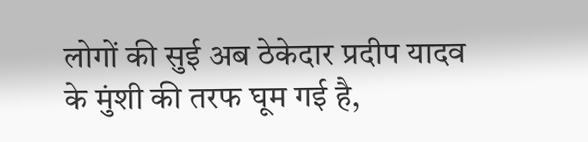लोगों की सुई अब ठेकेदार प्रदीप यादव के मुंशी की तरफ घूम गई है,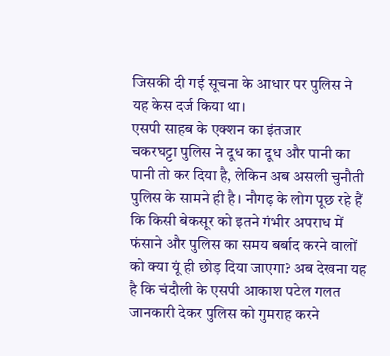जिसकी दी गई सूचना के आधार पर पुलिस ने यह केस दर्ज किया था।
एसपी साहब के एक्शन का इंतजार
चकरघट्टा पुलिस ने दूध का दूध और पानी का पानी तो कर दिया है, लेकिन अब असली चुनौती पुलिस के सामने ही है। नौगढ़ के लोग पूछ रहे हैं कि किसी बेकसूर को इतने गंभीर अपराध में फंसाने और पुलिस का समय बर्बाद करने वालों को क्या यूं ही छोड़ दिया जाएगा? अब देखना यह है कि चंदौली के एसपी आकाश पटेल गलत जानकारी देकर पुलिस को गुमराह करने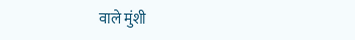वाले मुंशी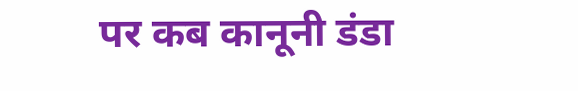पर कब कानूनी डंडा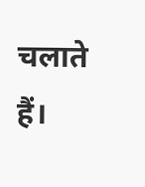चलाते हैं।